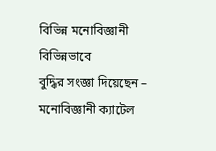বিভিন্ন মনোবিজ্ঞানী বিভিন্নভাবে
বুদ্ধির সংজ্ঞা দিয়েছেন –
মনোবিজ্ঞানী ক্যাটেল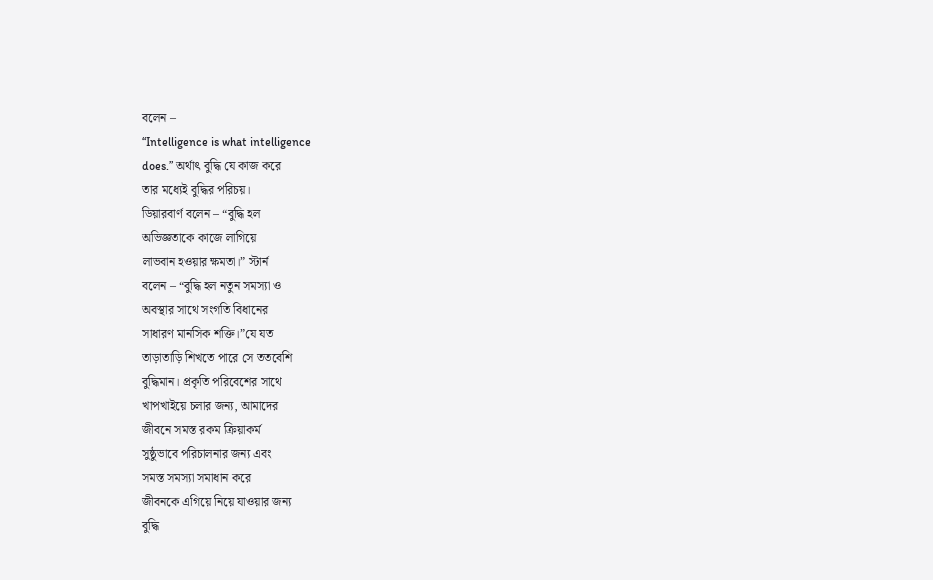বলেন –
“Intelligence is what intelligence
does.” অর্থাৎ বুদ্ধি যে কাজ করে
তার মধ্যেই বুদ্ধির পরিচয়।
ডিয়ারবার্ণ বলেন – “বুদ্ধি হল
অভিজ্ঞতাকে কাজে লাগিয়ে
লাভবান হওয়ার ক্ষমতা।” স্টার্ন
বলেন – “বুদ্ধি হল নতুন সমস্যা ও
অবস্থার সাথে সংগতি বিধানের
সাধারণ মানসিক শক্তি।”যে যত
তাড়াতাড়ি শিখতে পারে সে ততবেশি
বুদ্ধিমান। প্রকৃতি পরিবেশের সাথে
খাপখাইয়ে চলার জন্য, আমাদের
জীবনে সমস্ত রকম ক্রিয়াকর্ম
সুষ্ঠুভাবে পরিচালনার জন্য এবং
সমস্ত সমস্যা সমাধান করে
জীবনকে এগিয়ে নিয়ে যাওয়ার জন্য
বুদ্ধি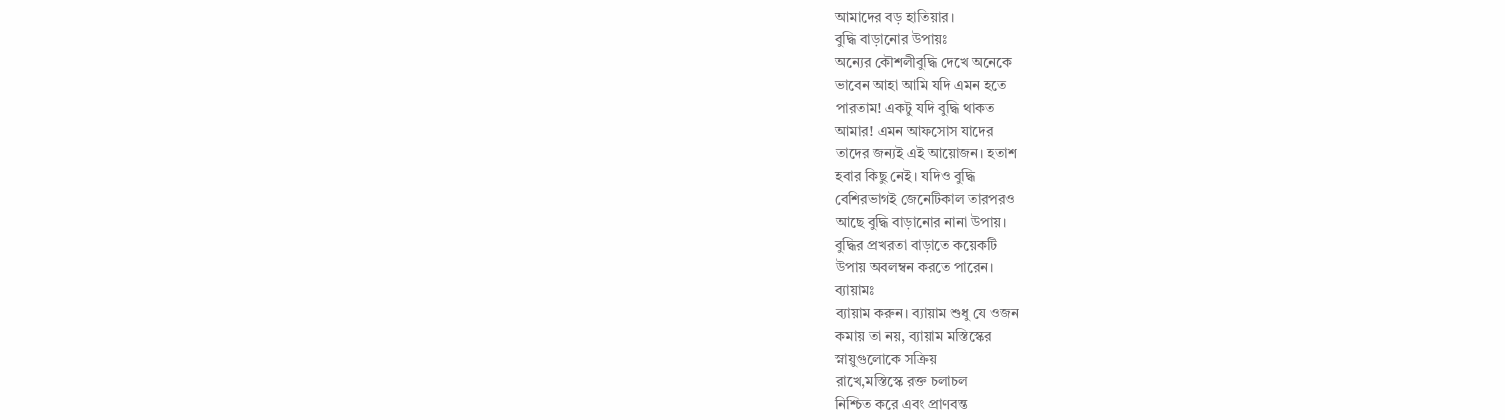আমাদের বড় হাতিয়ার।
বুদ্ধি বাড়ানোর উপায়ঃ
অন্যের কৌশলীবুদ্ধি দেখে অনেকে
ভাবেন আহা আমি যদি এমন হতে
পারতাম! একটু যদি বুদ্ধি থাকত
আমার! এমন আফসোস যাদের
তাদের জন্যই এই আয়োজন। হতাশ
হবার কিছু নেই। যদিও বুদ্ধি
বেশিরভাগই জেনেটিকাল তারপরও
আছে বুদ্ধি বাড়ানোর নানা উপায়।
বুদ্ধির প্রখরতা বাড়াতে কয়েকটি
উপায় অবলম্বন করতে পারেন।
ব্যায়ামঃ
ব্যায়াম করুন। ব্যায়াম শুধু যে ওজন
কমায় তা নয়, ব্যায়াম মস্তিস্কের
স্নায়ুগুলোকে সক্রিয়
রাখে,মস্তিস্কে রক্ত চলাচল
নিশ্চিত করে এবং প্রাণবন্ত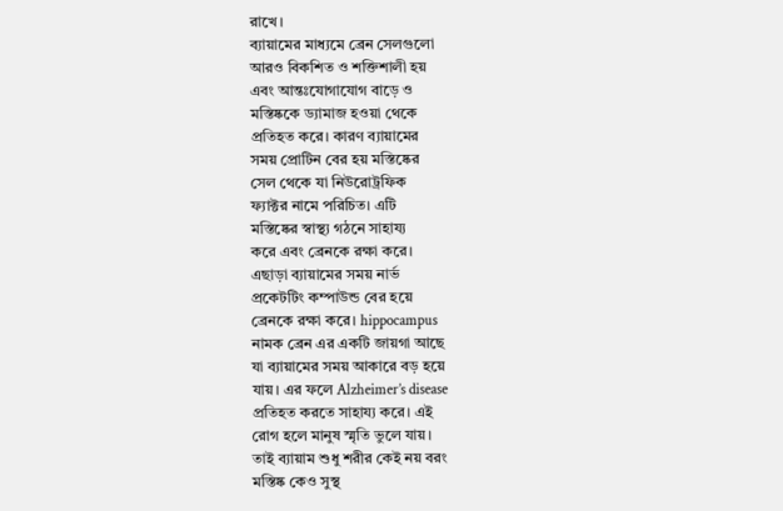রাখে।
ব্যায়ামের মাধ্যমে ব্রেন সেলগুলো
আরও বিকশিত ও শক্তিশালী হয়
এবং আন্তঃযোগাযোগ বাড়ে ও
মস্তিষ্ককে ড্যামাজ হওয়া থেকে
প্রতিহত করে। কারণ ব্যায়ামের
সময় প্রোটিন বের হয় মস্তিষ্কের
সেল থেকে যা নিউরোট্রফিক
ফ্যাক্টর নামে পরিচিত। এটি
মস্তিষ্কের স্বাস্থ্য গঠনে সাহায্য
করে এবং ব্রেনকে রক্ষা করে।
এছাড়া ব্যায়ামের সময় নার্ভ
প্রকেটটিং কম্পাউন্ড বের হয়ে
ব্রেনকে রক্ষা করে। hippocampus
নামক ব্রেন এর একটি জায়গা আছে
যা ব্যায়ামের সময় আকারে বড় হয়ে
যায়। এর ফলে Alzheimer’s disease
প্রতিহত করতে সাহায্য করে। এই
রোগ হলে মানুষ স্মৃতি ভুলে যায়।
তাই ব্যায়াম শুধু শরীর কেই নয় বরং
মস্তিষ্ক কেও সুস্থ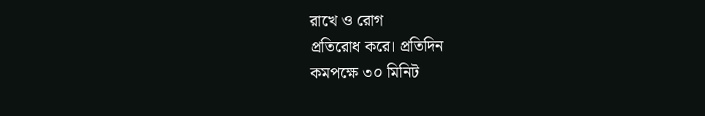রাখে ও রোগ
প্রতিরোধ করে। প্রতিদিন
কমপক্ষে ৩০ মিনিট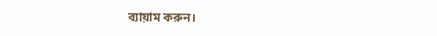ব্যায়াম করুন।